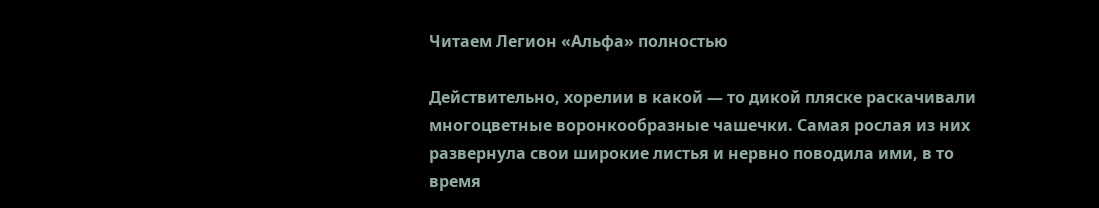Читаем Легион «Альфа» полностью

Действительно, хорелии в какой — то дикой пляске раскачивали многоцветные воронкообразные чашечки. Самая рослая из них развернула свои широкие листья и нервно поводила ими, в то время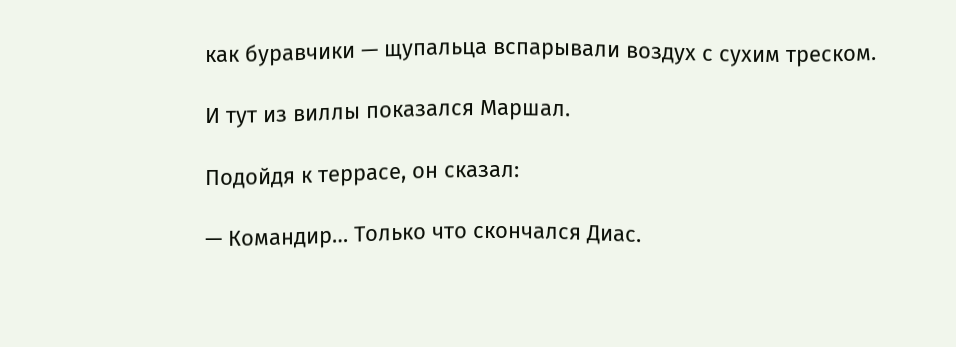как буравчики — щупальца вспарывали воздух с сухим треском.

И тут из виллы показался Маршал.

Подойдя к террасе, он сказал:

— Командир… Только что скончался Диас.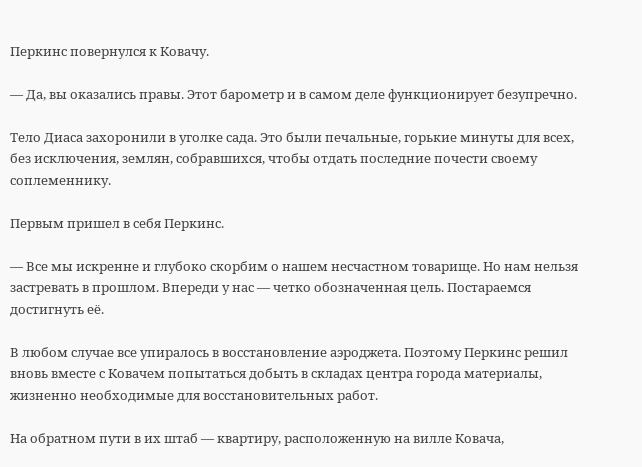Перкинс повернулся к Ковачу.

— Да, вы оказались правы. Этот барометр и в самом деле функционирует безупречно.

Тело Диаса захоронили в уголке сада. Это были печальные, горькие минуты для всех, без исключения, землян, собравшихся, чтобы отдать последние почести своему соплеменнику.

Первым пришел в себя Перкинс.

— Все мы искренне и глубоко скорбим о нашем несчастном товарище. Но нам нельзя застревать в прошлом. Впереди у нас — четко обозначенная цель. Постараемся достигнуть её.

В любом случае все упиралось в восстановление аэроджета. Поэтому Перкинс решил вновь вместе с Ковачем попытаться добыть в складах центра города материалы, жизненно необходимые для восстановительных работ.

На обратном пути в их штаб — квартиру, расположенную на вилле Ковача,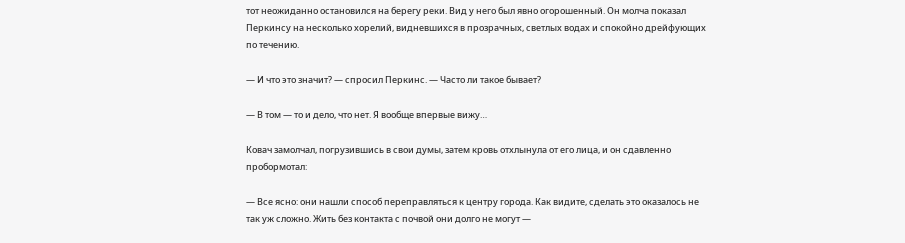тот неожиданно остановился на берегу реки. Вид у него был явно огорошенный. Он молча показал Перкинсу на несколько хорелий, видневшихся в прозрачных, светлых водах и спокойно дрейфующих по течению.

— И что это значит? — спросил Перкинс. — Часто ли такое бывает?

— В том — то и дело, что нет. Я вообще впервые вижу…

Ковач замолчал, погрузившись в свои думы, затем кровь отхлынула от его лица, и он сдавленно пробормотал:

— Все ясно: они нашли способ переправляться к центру города. Как видите, сделать это оказалось не так уж сложно. Жить без контакта с почвой они долго не могут —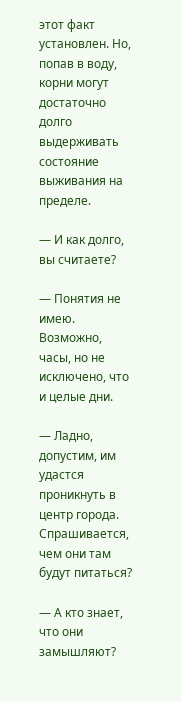этот факт установлен. Но, попав в воду, корни могут достаточно долго выдерживать состояние выживания на пределе.

— И как долго, вы считаете?

— Понятия не имею. Возможно, часы, но не исключено, что и целые дни.

— Ладно, допустим, им удастся проникнуть в центр города. Спрашивается, чем они там будут питаться?

— А кто знает, что они замышляют?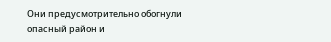Они предусмотрительно обогнули опасный район и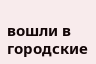вошли в городские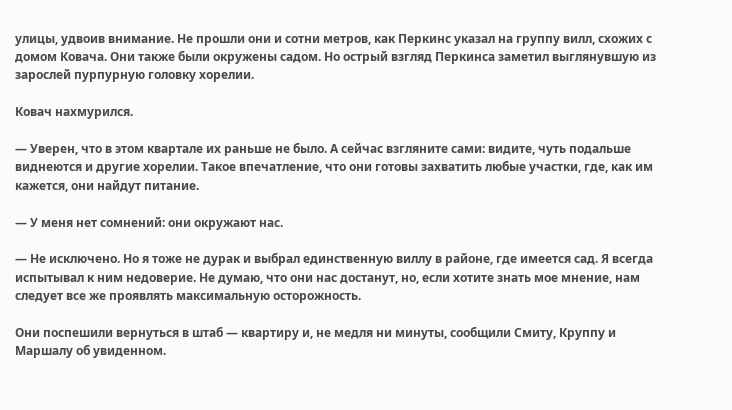улицы, удвоив внимание. Не прошли они и сотни метров, как Перкинс указал на группу вилл, схожих с домом Ковача. Они также были окружены садом. Но острый взгляд Перкинса заметил выглянувшую из зарослей пурпурную головку хорелии.

Ковач нахмурился.

— Уверен, что в этом квартале их раньше не было. А сейчас взгляните сами: видите, чуть подальше виднеются и другие хорелии. Такое впечатление, что они готовы захватить любые участки, где, как им кажется, они найдут питание.

— У меня нет сомнений: они окружают нас.

— Не исключено. Но я тоже не дурак и выбрал единственную виллу в районе, где имеется сад. Я всегда испытывал к ним недоверие. Не думаю, что они нас достанут, но, если хотите знать мое мнение, нам следует все же проявлять максимальную осторожность.

Они поспешили вернуться в штаб — квартиру и, не медля ни минуты, сообщили Смиту, Круппу и Маршалу об увиденном.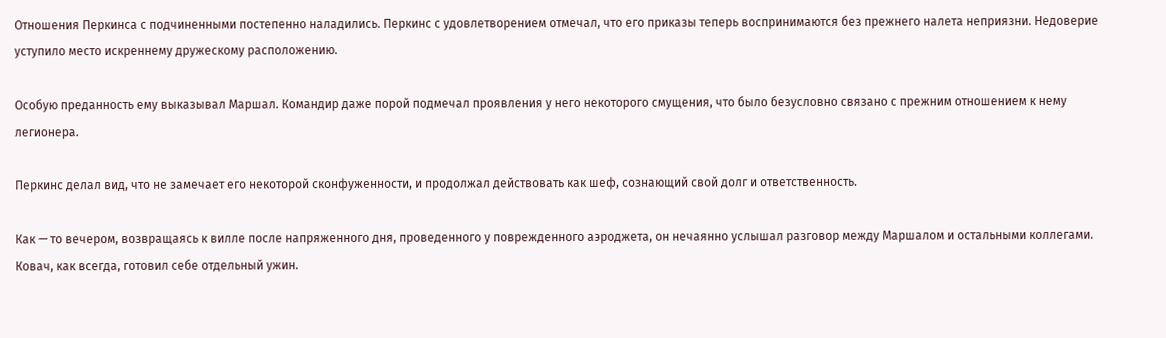Отношения Перкинса с подчиненными постепенно наладились. Перкинс с удовлетворением отмечал, что его приказы теперь воспринимаются без прежнего налета неприязни. Недоверие уступило место искреннему дружескому расположению.

Особую преданность ему выказывал Маршал. Командир даже порой подмечал проявления у него некоторого смущения, что было безусловно связано с прежним отношением к нему легионера.

Перкинс делал вид, что не замечает его некоторой сконфуженности, и продолжал действовать как шеф, сознающий свой долг и ответственность.

Как — то вечером, возвращаясь к вилле после напряженного дня, проведенного у поврежденного аэроджета, он нечаянно услышал разговор между Маршалом и остальными коллегами. Ковач, как всегда, готовил себе отдельный ужин.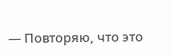— Повторяю, что это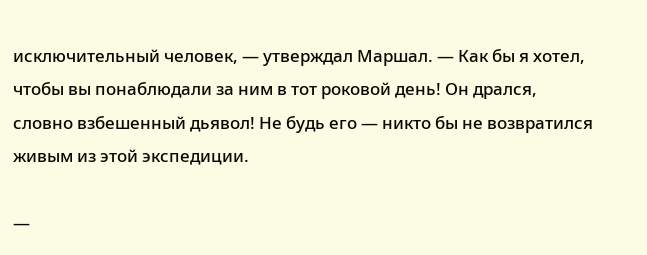исключительный человек, — утверждал Маршал. — Как бы я хотел, чтобы вы понаблюдали за ним в тот роковой день! Он дрался, словно взбешенный дьявол! Не будь его — никто бы не возвратился живым из этой экспедиции.

—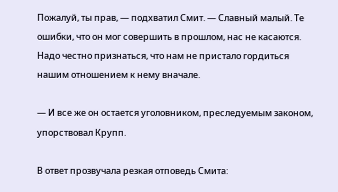Пожалуй, ты прав, — подхватил Смит. — Славный малый. Те ошибки, что он мог совершить в прошлом, нас не касаются. Надо честно признаться, что нам не пристало гордиться нашим отношением к нему вначале.

— И все же он остается уголовником, преследуемым законом, упорствовал Крупп.

В ответ прозвучала резкая отповедь Смита: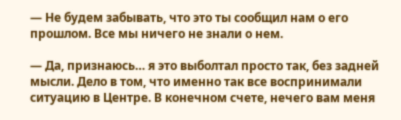— Не будем забывать, что это ты сообщил нам о его прошлом. Все мы ничего не знали о нем.

— Да, признаюсь… я это выболтал просто так, без задней мысли. Дело в том, что именно так все воспринимали ситуацию в Центре. В конечном счете, нечего вам меня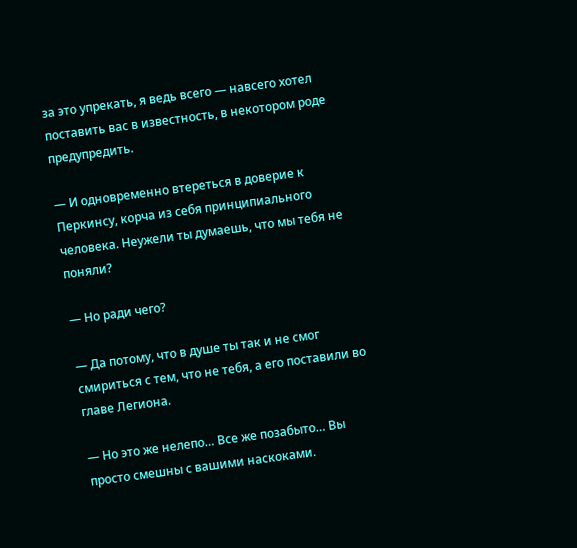за это упрекать, я ведь всего — навсего хотел поставить вас в известность, в некотором роде предупредить.

— И одновременно втереться в доверие к Перкинсу, корча из себя принципиального человека. Неужели ты думаешь, что мы тебя не поняли?

— Но ради чего?

— Да потому, что в душе ты так и не смог смириться с тем, что не тебя, а его поставили во главе Легиона.

— Но это же нелепо… Все же позабыто… Вы просто смешны с вашими наскоками.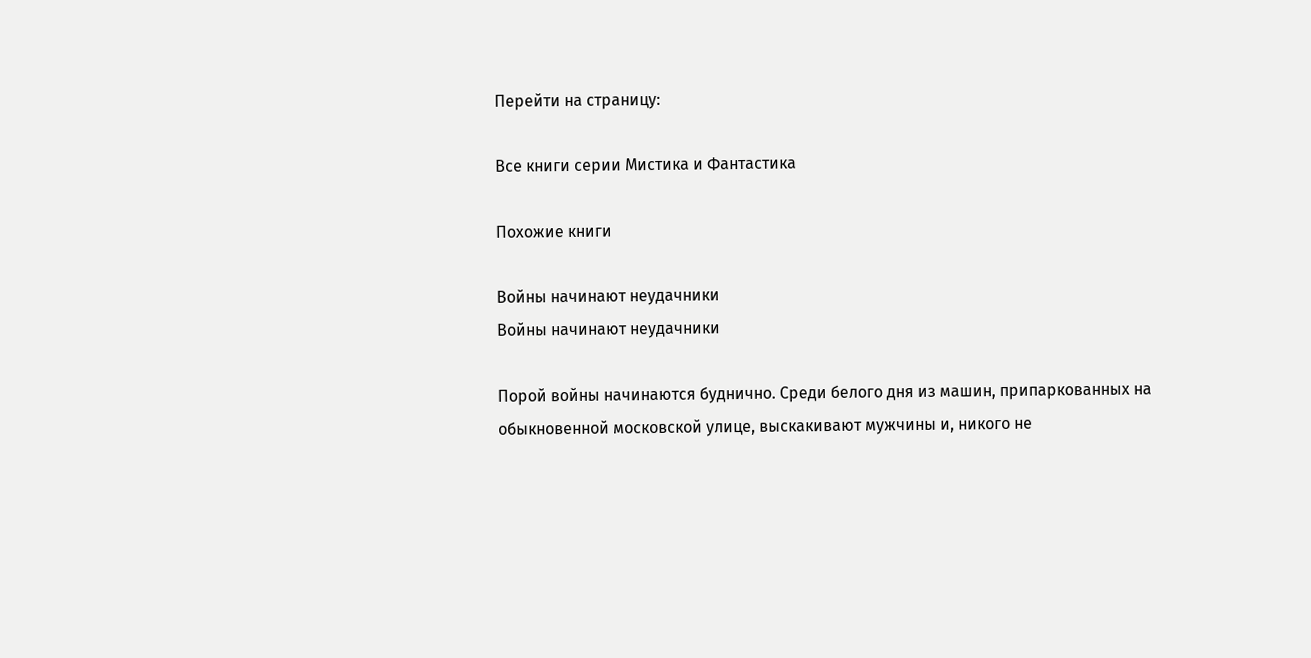Перейти на страницу:

Все книги серии Мистика и Фантастика

Похожие книги

Войны начинают неудачники
Войны начинают неудачники

Порой войны начинаются буднично. Среди белого дня из машин, припаркованных на обыкновенной московской улице, выскакивают мужчины и, никого не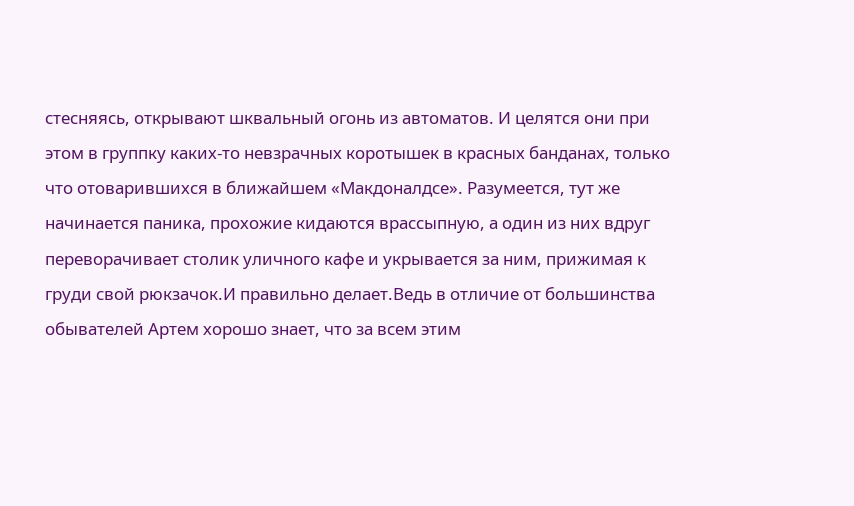стесняясь, открывают шквальный огонь из автоматов. И целятся они при этом в группку каких-то невзрачных коротышек в красных банданах, только что отоварившихся в ближайшем «Макдоналдсе». Разумеется, тут же начинается паника, прохожие кидаются врассыпную, а один из них вдруг переворачивает столик уличного кафе и укрывается за ним, прижимая к груди свой рюкзачок.И правильно делает.Ведь в отличие от большинства обывателей Артем хорошо знает, что за всем этим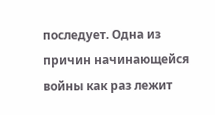последует. Одна из причин начинающейся войны как раз лежит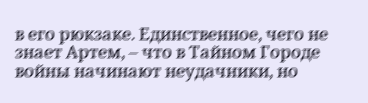в его рюкзаке. Единственное, чего не знает Артем, – что в Тайном Городе войны начинают неудачники, но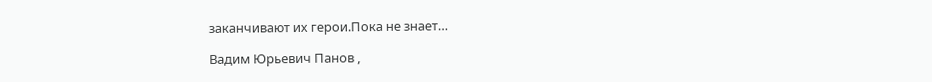заканчивают их герои.Пока не знает…

Вадим Юрьевич Панов ,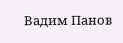Вадим Панов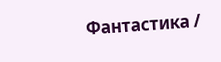Фантастика /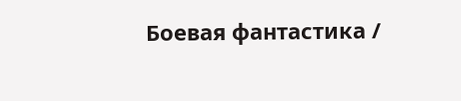Боевая фантастика /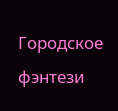Городское фэнтези